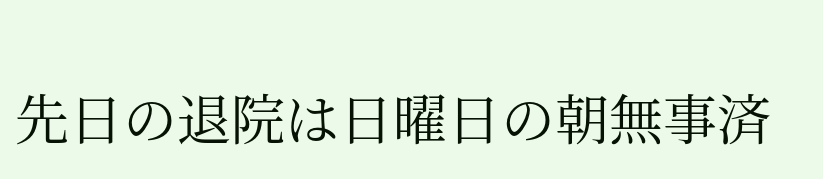先日の退院は日曜日の朝無事済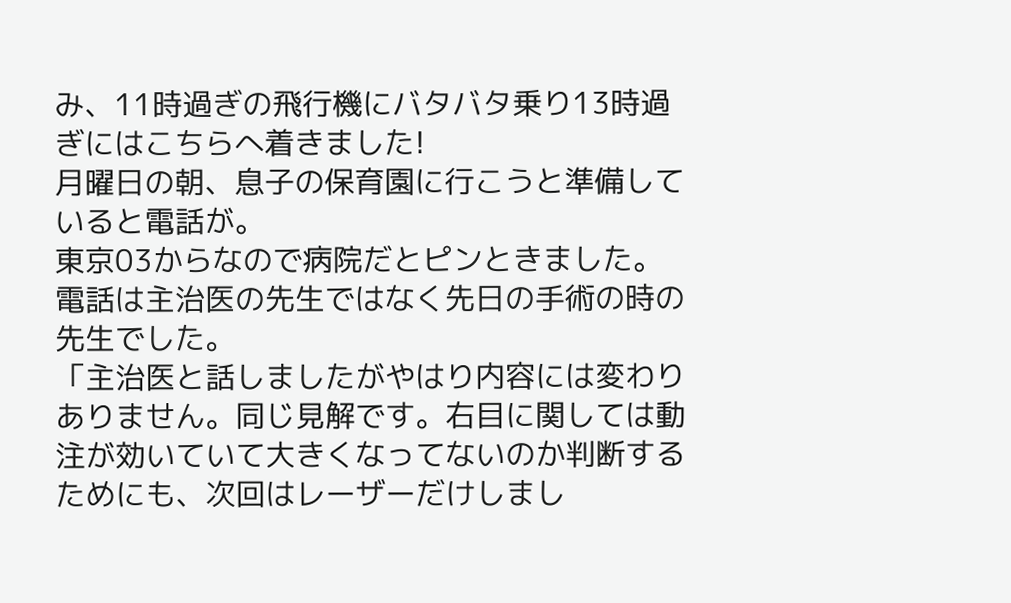み、11時過ぎの飛行機にバタバタ乗り13時過ぎにはこちらへ着きました!
月曜日の朝、息子の保育園に行こうと準備していると電話が。
東京03からなので病院だとピンときました。
電話は主治医の先生ではなく先日の手術の時の先生でした。
「主治医と話しましたがやはり内容には変わりありません。同じ見解です。右目に関しては動注が効いていて大きくなってないのか判断するためにも、次回はレーザーだけしまし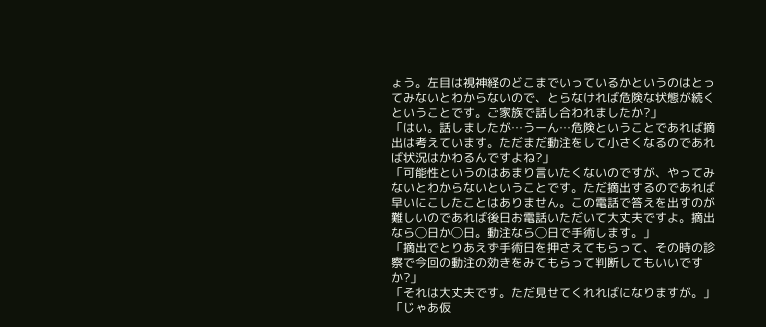ょう。左目は視神経のどこまでいっているかというのはとってみないとわからないので、とらなければ危険な状態が続くということです。ご家族で話し合われましたか?」
「はい。話しましたが…うーん…危険ということであれば摘出は考えています。ただまだ動注をして小さくなるのであれば状況はかわるんですよね?」
「可能性というのはあまり言いたくないのですが、やってみないとわからないということです。ただ摘出するのであれば早いにこしたことはありません。この電話で答えを出すのが難しいのであれば後日お電話いただいて大丈夫ですよ。摘出なら◯日か◯日。動注なら◯日で手術します。」
「摘出でとりあえず手術日を押さえてもらって、その時の診察で今回の動注の効きをみてもらって判断してもいいですか?」
「それは大丈夫です。ただ見せてくれればになりますが。」
「じゃあ仮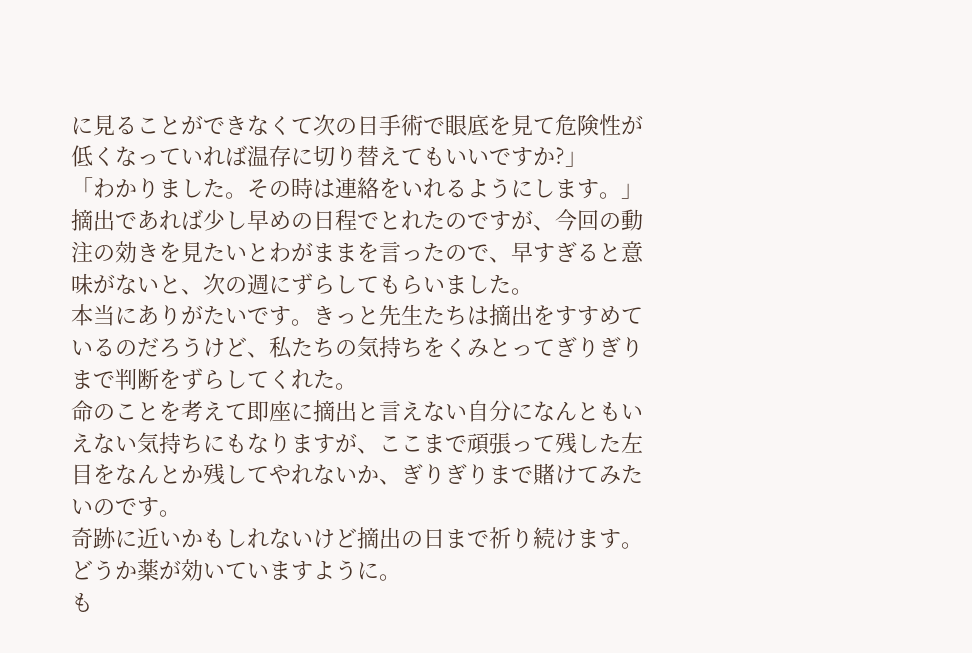に見ることができなくて次の日手術で眼底を見て危険性が低くなっていれば温存に切り替えてもいいですか?」
「わかりました。その時は連絡をいれるようにします。」
摘出であれば少し早めの日程でとれたのですが、今回の動注の効きを見たいとわがままを言ったので、早すぎると意味がないと、次の週にずらしてもらいました。
本当にありがたいです。きっと先生たちは摘出をすすめているのだろうけど、私たちの気持ちをくみとってぎりぎりまで判断をずらしてくれた。
命のことを考えて即座に摘出と言えない自分になんともいえない気持ちにもなりますが、ここまで頑張って残した左目をなんとか残してやれないか、ぎりぎりまで賭けてみたいのです。
奇跡に近いかもしれないけど摘出の日まで祈り続けます。どうか薬が効いていますように。
も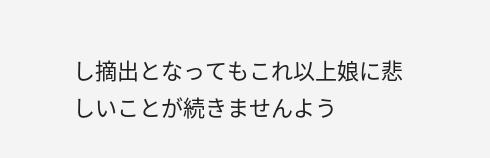し摘出となってもこれ以上娘に悲しいことが続きませんよう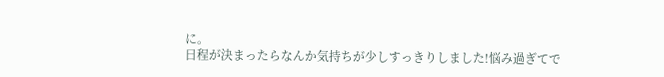に。
日程が決まったらなんか気持ちが少しすっきりしました!悩み過ぎてで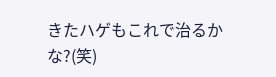きたハゲもこれで治るかな?(笑)